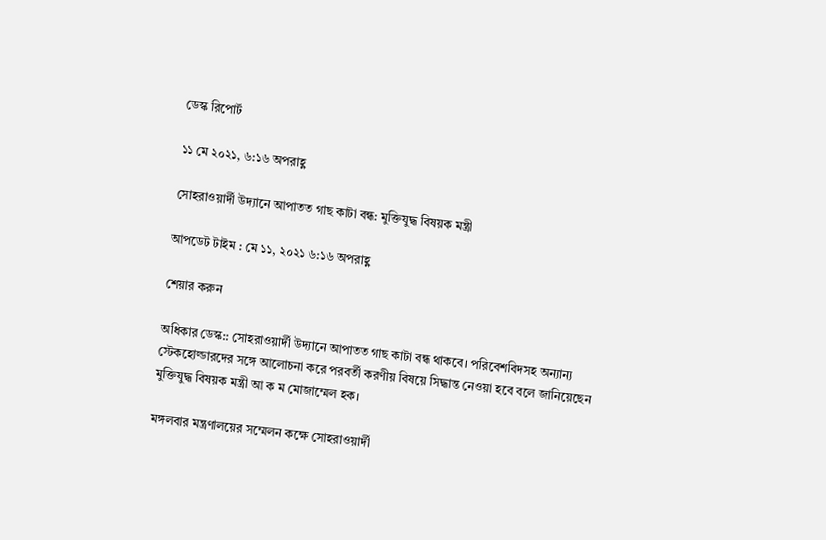ডেস্ক রিপোর্ট

১১ মে ২০২১, ৬:১৬ অপরাহ্ণ

সোহরাওয়ার্দী উদ্যানে আপাতত গাছ কাটা বন্ধ: মুক্তিযুদ্ধ বিষয়ক মন্ত্রী

আপডেট টাইম : মে ১১, ২০২১ ৬:১৬ অপরাহ্ণ

শেয়ার করুন

অধিকার ডেস্ক:: সোহরাওয়ার্দী উদ্যানে আপাতত গাছ কাটা বন্ধ থাকবে। পরিবেশবিদসহ অন্যান্য স্টেকহোল্ডারদের সঙ্গে আলোচনা করে পরবর্তী করণীয় বিষয়ে সিদ্ধান্ত নেওয়া হবে বলে জানিয়েছেন মুক্তিযুদ্ধ বিষয়ক মন্ত্রী আ ক ম মোজাম্মেল হক।

মঙ্গলবার মন্ত্রণালয়ের সম্মেলন কক্ষে সোহরাওয়ার্দী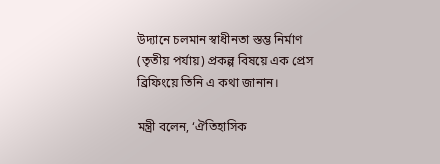উদ্যানে চলমান স্বাধীনতা স্তম্ভ নির্মাণ (তৃতীয় পর্যায়) প্রকল্প বিষয়ে এক প্রেস ব্রিফিংয়ে তিনি এ কথা জানান।

মন্ত্রী বলেন, ‘ঐতিহাসিক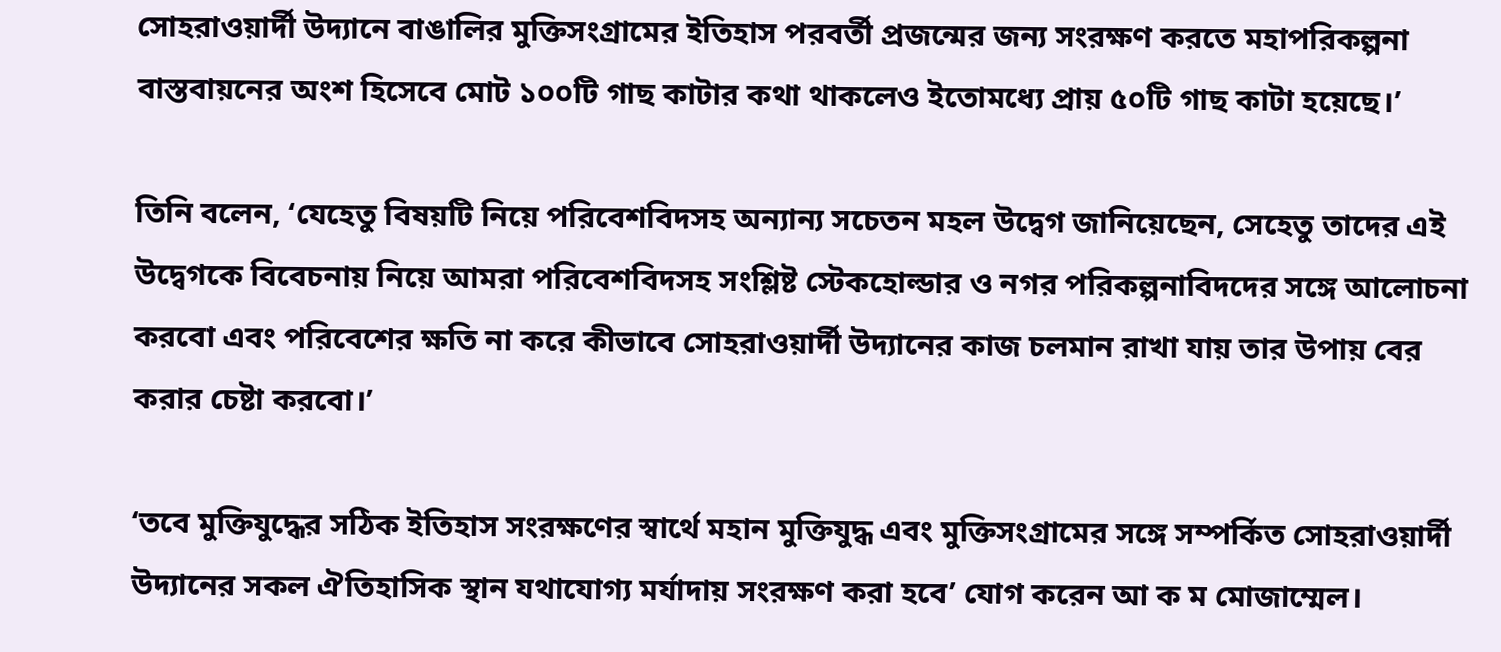সোহরাওয়ার্দী উদ্যানে বাঙালির মুক্তিসংগ্রামের ইতিহাস পরবর্তী প্রজন্মের জন্য সংরক্ষণ করতে মহাপরিকল্পনা বাস্তবায়নের অংশ হিসেবে মোট ১০০টি গাছ কাটার কথা থাকলেও ইতোমধ্যে প্রায় ৫০টি গাছ কাটা হয়েছে।’

তিনি বলেন, ‘যেহেতু বিষয়টি নিয়ে পরিবেশবিদসহ অন্যান্য সচেতন মহল উদ্বেগ জানিয়েছেন, সেহেতু তাদের এই উদ্বেগকে বিবেচনায় নিয়ে আমরা পরিবেশবিদসহ সংশ্লিষ্ট স্টেকহোল্ডার ও নগর পরিকল্পনাবিদদের সঙ্গে আলোচনা করবো এবং পরিবেশের ক্ষতি না করে কীভাবে সোহরাওয়ার্দী উদ্যানের কাজ চলমান রাখা যায় তার উপায় বের করার চেষ্টা করবো।’

‘তবে মুক্তিযুদ্ধের সঠিক ইতিহাস সংরক্ষণের স্বার্থে মহান মুক্তিযুদ্ধ এবং মুক্তিসংগ্রামের সঙ্গে সম্পর্কিত সোহরাওয়ার্দী উদ্যানের সকল ঐতিহাসিক স্থান যথাযোগ্য মর্যাদায় সংরক্ষণ করা হবে’ যোগ করেন আ ক ম মোজাম্মেল।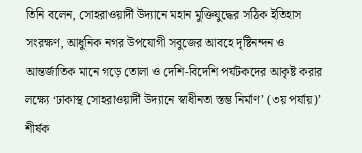তিনি বলেন, সোহরাওয়ার্দী উদ্যানে মহান মুক্তিযুদ্ধের সঠিক ইতিহাস সংরক্ষণ, আধুনিক নগর উপযোগী সবুজের আবহে দৃষ্টিনন্দন ও আন্তর্জাতিক মানে গড়ে তোলা ও দেশি-বিদেশি পর্যটকদের আকৃষ্ট করার লক্ষ্যে ‘ঢাকাস্থ সোহরাওয়ার্দী উদ্যানে স্বাধীনতা স্তম্ভ নির্মাণ’ (৩য় পর্যায়)’ শীর্ষক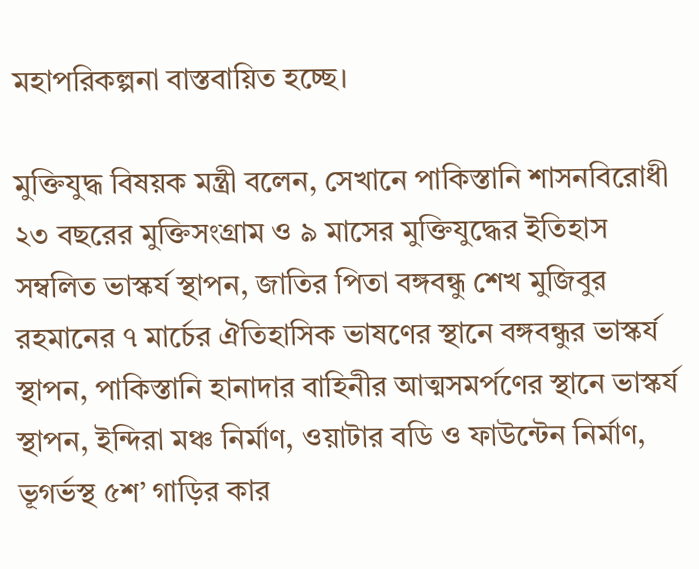মহাপরিকল্পনা বাস্তবায়িত হচ্ছে।

মুক্তিযুদ্ধ বিষয়ক মন্ত্রী বলেন, সেখানে পাকিস্তানি শাসনবিরোধী ২৩ বছরের মুক্তিসংগ্রাম ও ৯ মাসের মুক্তিযুদ্ধের ইতিহাস সম্বলিত ভাস্কর্য স্থাপন, জাতির পিতা বঙ্গবন্ধু শেখ মুজিবুর রহমানের ৭ মার্চের ঐতিহাসিক ভাষণের স্থানে বঙ্গবন্ধুর ভাস্কর্য স্থাপন, পাকিস্তানি হানাদার বাহিনীর আত্মসমর্পণের স্থানে ভাস্কর্য স্থাপন, ইন্দিরা মঞ্চ নির্মাণ, ওয়াটার বডি ও ফাউন্টেন নির্মাণ, ভূগর্ভস্থ ৫শ’ গাড়ির কার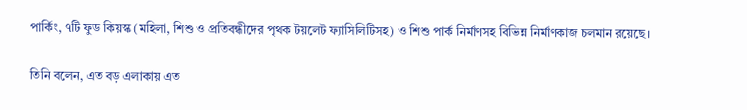পার্কিং, ৭টি ফুড কিয়স্ক (মহিলা, শিশু ও প্রতিবন্ধীদের পৃথক টয়লেট ফ্যাসিলিটিসহ) ও শিশু পার্ক নির্মাণসহ বিভিন্ন নির্মাণকাজ চলমান রয়েছে।

তিনি বলেন, এত বড় এলাকায় এত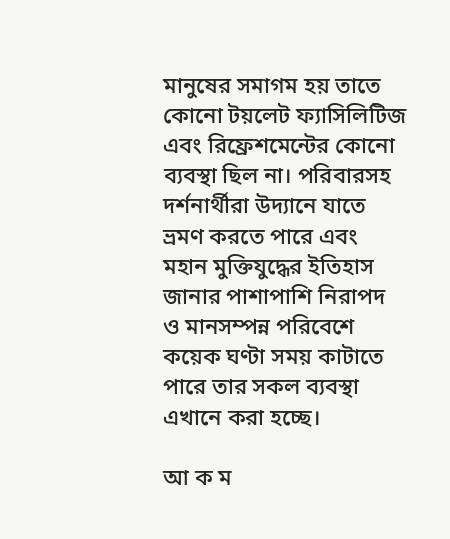মানুষের সমাগম হয় তাতে কোনো টয়লেট ফ্যাসিলিটিজ এবং রিফ্রেশমেন্টের কোনো ব্যবস্থা ছিল না। পরিবারসহ দর্শনার্থীরা উদ্যানে যাতে ভ্রমণ করতে পারে এবং মহান মুক্তিযুদ্ধের ইতিহাস জানার পাশাপাশি নিরাপদ ও মানসম্পন্ন পরিবেশে কয়েক ঘণ্টা সময় কাটাতে পারে তার সকল ব্যবস্থা এখানে করা হচ্ছে।

আ ক ম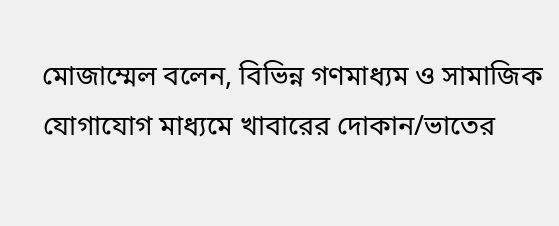মোজাম্মেল বলেন, বিভিন্ন গণমাধ্যম ও সামাজিক যোগাযোগ মাধ্যমে খাবারের দোকান/ভাতের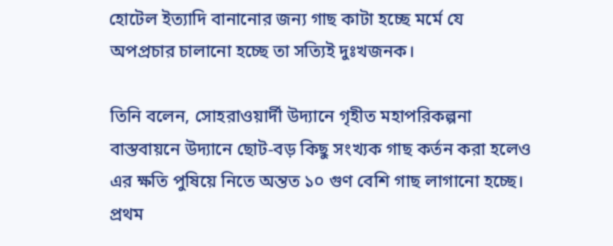হোটেল ইত্যাদি বানানোর জন্য গাছ কাটা হচ্ছে মর্মে যে অপপ্রচার চালানো হচ্ছে তা সত্যিই দুঃখজনক।

তিনি বলেন, সোহরাওয়ার্দী উদ্যানে গৃহীত মহাপরিকল্পনা বাস্তবায়নে উদ্যানে ছোট-বড় কিছু সংখ্যক গাছ কর্তন করা হলেও এর ক্ষতি পুষিয়ে নিতে অন্তত ১০ গুণ বেশি গাছ লাগানো হচ্ছে। প্রথম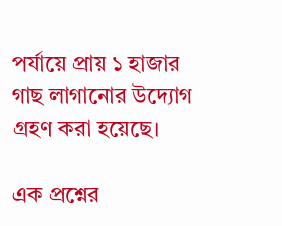পর্যায়ে প্রায় ১ হাজার গাছ লাগানোর উদ্যোগ গ্রহণ করা হয়েছে।

এক প্রশ্নের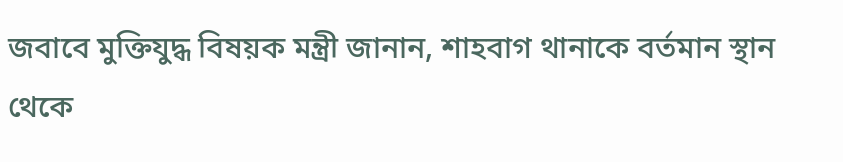জবাবে মুক্তিযুদ্ধ বিষয়ক মন্ত্রী জানান, শাহবাগ থানাকে বর্তমান স্থান থেকে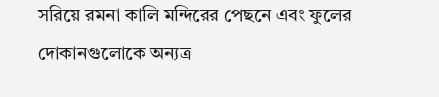সরিয়ে রমনা কালি মন্দিরের পেছনে এবং ফুলের দোকানগুলোকে অন্যত্র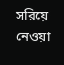সরিয়ে নেওয়া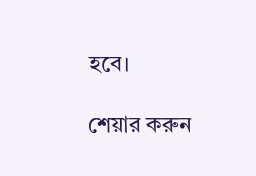হবে।

শেয়ার করুন